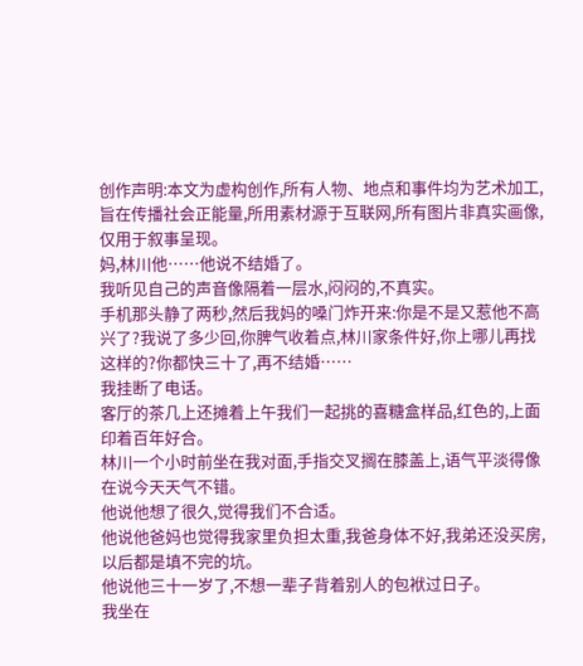创作声明:本文为虚构创作,所有人物、地点和事件均为艺术加工,旨在传播社会正能量,所用素材源于互联网,所有图片非真实画像,仅用于叙事呈现。
妈,林川他……他说不结婚了。
我听见自己的声音像隔着一层水,闷闷的,不真实。
手机那头静了两秒,然后我妈的嗓门炸开来:你是不是又惹他不高兴了?我说了多少回,你脾气收着点,林川家条件好,你上哪儿再找这样的?你都快三十了,再不结婚……
我挂断了电话。
客厅的茶几上还摊着上午我们一起挑的喜糖盒样品,红色的,上面印着百年好合。
林川一个小时前坐在我对面,手指交叉搁在膝盖上,语气平淡得像在说今天天气不错。
他说他想了很久,觉得我们不合适。
他说他爸妈也觉得我家里负担太重,我爸身体不好,我弟还没买房,以后都是填不完的坑。
他说他三十一岁了,不想一辈子背着别人的包袱过日子。
我坐在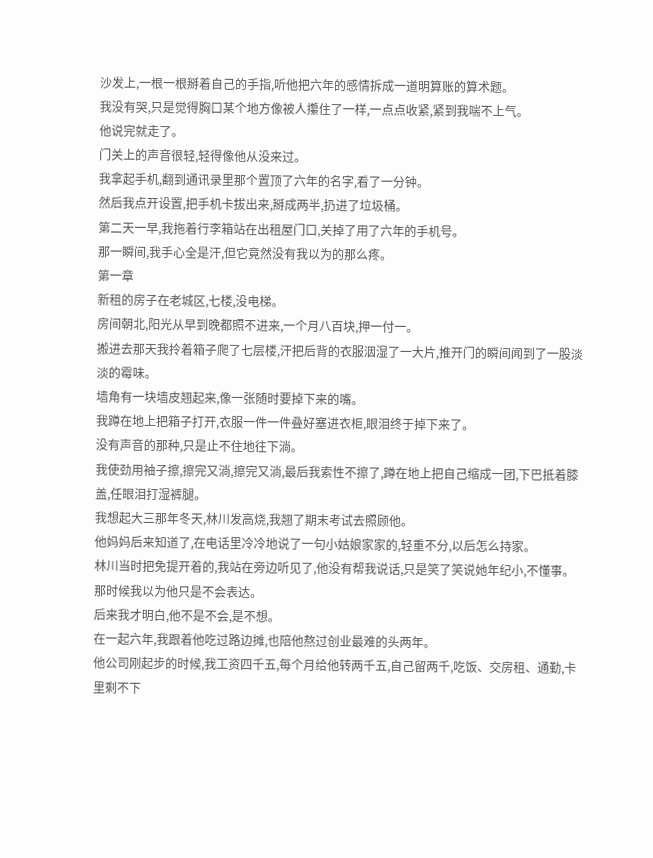沙发上,一根一根掰着自己的手指,听他把六年的感情拆成一道明算账的算术题。
我没有哭,只是觉得胸口某个地方像被人攥住了一样,一点点收紧,紧到我喘不上气。
他说完就走了。
门关上的声音很轻,轻得像他从没来过。
我拿起手机,翻到通讯录里那个置顶了六年的名字,看了一分钟。
然后我点开设置,把手机卡拔出来,掰成两半,扔进了垃圾桶。
第二天一早,我拖着行李箱站在出租屋门口,关掉了用了六年的手机号。
那一瞬间,我手心全是汗,但它竟然没有我以为的那么疼。
第一章
新租的房子在老城区,七楼,没电梯。
房间朝北,阳光从早到晚都照不进来,一个月八百块,押一付一。
搬进去那天我拎着箱子爬了七层楼,汗把后背的衣服洇湿了一大片,推开门的瞬间闻到了一股淡淡的霉味。
墙角有一块墙皮翘起来,像一张随时要掉下来的嘴。
我蹲在地上把箱子打开,衣服一件一件叠好塞进衣柜,眼泪终于掉下来了。
没有声音的那种,只是止不住地往下淌。
我使劲用袖子擦,擦完又淌,擦完又淌,最后我索性不擦了,蹲在地上把自己缩成一团,下巴抵着膝盖,任眼泪打湿裤腿。
我想起大三那年冬天,林川发高烧,我翘了期末考试去照顾他。
他妈妈后来知道了,在电话里冷冷地说了一句小姑娘家家的,轻重不分,以后怎么持家。
林川当时把免提开着的,我站在旁边听见了,他没有帮我说话,只是笑了笑说她年纪小,不懂事。
那时候我以为他只是不会表达。
后来我才明白,他不是不会,是不想。
在一起六年,我跟着他吃过路边摊,也陪他熬过创业最难的头两年。
他公司刚起步的时候,我工资四千五,每个月给他转两千五,自己留两千,吃饭、交房租、通勤,卡里剩不下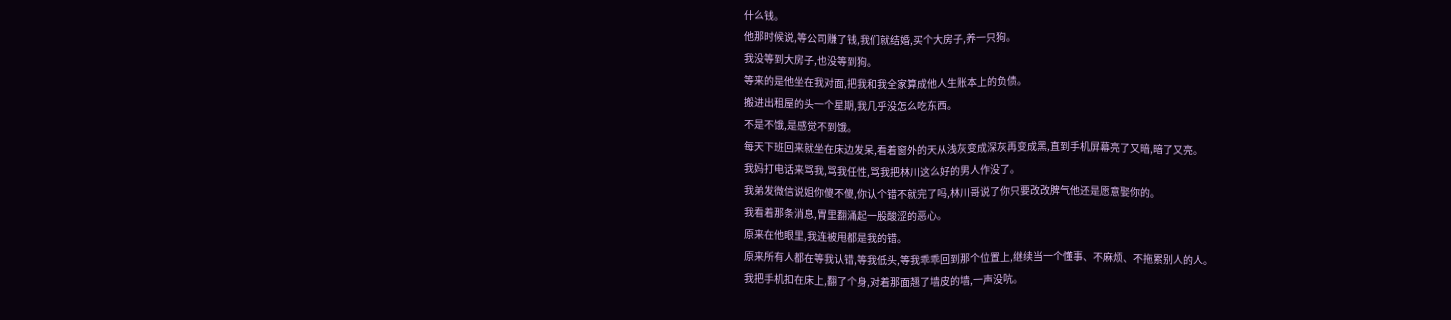什么钱。
他那时候说,等公司赚了钱,我们就结婚,买个大房子,养一只狗。
我没等到大房子,也没等到狗。
等来的是他坐在我对面,把我和我全家算成他人生账本上的负债。
搬进出租屋的头一个星期,我几乎没怎么吃东西。
不是不饿,是感觉不到饿。
每天下班回来就坐在床边发呆,看着窗外的天从浅灰变成深灰再变成黑,直到手机屏幕亮了又暗,暗了又亮。
我妈打电话来骂我,骂我任性,骂我把林川这么好的男人作没了。
我弟发微信说姐你傻不傻,你认个错不就完了吗,林川哥说了你只要改改脾气他还是愿意娶你的。
我看着那条消息,胃里翻涌起一股酸涩的恶心。
原来在他眼里,我连被甩都是我的错。
原来所有人都在等我认错,等我低头,等我乖乖回到那个位置上,继续当一个懂事、不麻烦、不拖累别人的人。
我把手机扣在床上,翻了个身,对着那面翘了墙皮的墙,一声没吭。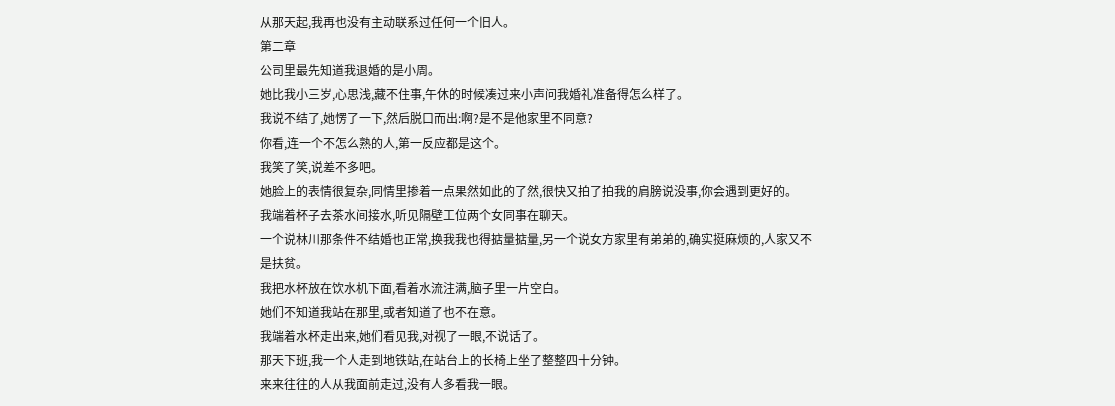从那天起,我再也没有主动联系过任何一个旧人。
第二章
公司里最先知道我退婚的是小周。
她比我小三岁,心思浅,藏不住事,午休的时候凑过来小声问我婚礼准备得怎么样了。
我说不结了,她愣了一下,然后脱口而出:啊?是不是他家里不同意?
你看,连一个不怎么熟的人,第一反应都是这个。
我笑了笑,说差不多吧。
她脸上的表情很复杂,同情里掺着一点果然如此的了然,很快又拍了拍我的肩膀说没事,你会遇到更好的。
我端着杯子去茶水间接水,听见隔壁工位两个女同事在聊天。
一个说林川那条件不结婚也正常,换我我也得掂量掂量,另一个说女方家里有弟弟的,确实挺麻烦的,人家又不是扶贫。
我把水杯放在饮水机下面,看着水流注满,脑子里一片空白。
她们不知道我站在那里,或者知道了也不在意。
我端着水杯走出来,她们看见我,对视了一眼,不说话了。
那天下班,我一个人走到地铁站,在站台上的长椅上坐了整整四十分钟。
来来往往的人从我面前走过,没有人多看我一眼。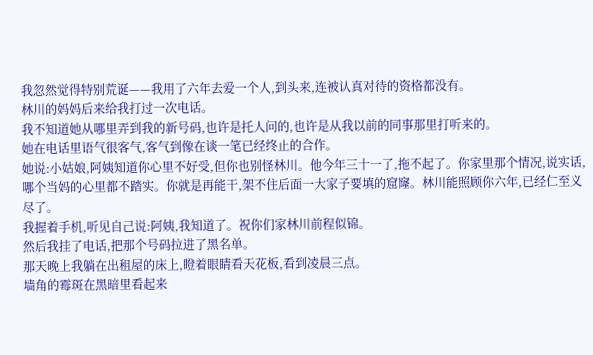我忽然觉得特别荒诞——我用了六年去爱一个人,到头来,连被认真对待的资格都没有。
林川的妈妈后来给我打过一次电话。
我不知道她从哪里弄到我的新号码,也许是托人问的,也许是从我以前的同事那里打听来的。
她在电话里语气很客气,客气到像在谈一笔已经终止的合作。
她说:小姑娘,阿姨知道你心里不好受,但你也别怪林川。他今年三十一了,拖不起了。你家里那个情况,说实话,哪个当妈的心里都不踏实。你就是再能干,架不住后面一大家子要填的窟窿。林川能照顾你六年,已经仁至义尽了。
我握着手机,听见自己说:阿姨,我知道了。祝你们家林川前程似锦。
然后我挂了电话,把那个号码拉进了黑名单。
那天晚上我躺在出租屋的床上,瞪着眼睛看天花板,看到凌晨三点。
墙角的霉斑在黑暗里看起来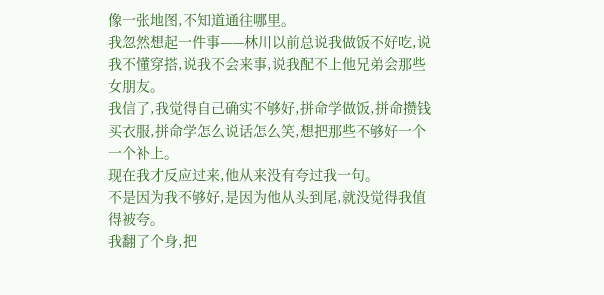像一张地图,不知道通往哪里。
我忽然想起一件事——林川以前总说我做饭不好吃,说我不懂穿搭,说我不会来事,说我配不上他兄弟会那些女朋友。
我信了,我觉得自己确实不够好,拼命学做饭,拼命攒钱买衣服,拼命学怎么说话怎么笑,想把那些不够好一个一个补上。
现在我才反应过来,他从来没有夸过我一句。
不是因为我不够好,是因为他从头到尾,就没觉得我值得被夸。
我翻了个身,把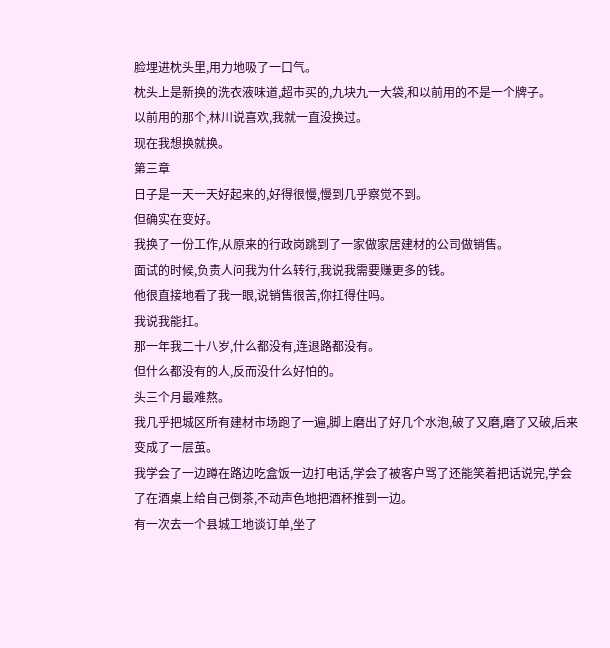脸埋进枕头里,用力地吸了一口气。
枕头上是新换的洗衣液味道,超市买的,九块九一大袋,和以前用的不是一个牌子。
以前用的那个,林川说喜欢,我就一直没换过。
现在我想换就换。
第三章
日子是一天一天好起来的,好得很慢,慢到几乎察觉不到。
但确实在变好。
我换了一份工作,从原来的行政岗跳到了一家做家居建材的公司做销售。
面试的时候,负责人问我为什么转行,我说我需要赚更多的钱。
他很直接地看了我一眼,说销售很苦,你扛得住吗。
我说我能扛。
那一年我二十八岁,什么都没有,连退路都没有。
但什么都没有的人,反而没什么好怕的。
头三个月最难熬。
我几乎把城区所有建材市场跑了一遍,脚上磨出了好几个水泡,破了又磨,磨了又破,后来变成了一层茧。
我学会了一边蹲在路边吃盒饭一边打电话,学会了被客户骂了还能笑着把话说完,学会了在酒桌上给自己倒茶,不动声色地把酒杯推到一边。
有一次去一个县城工地谈订单,坐了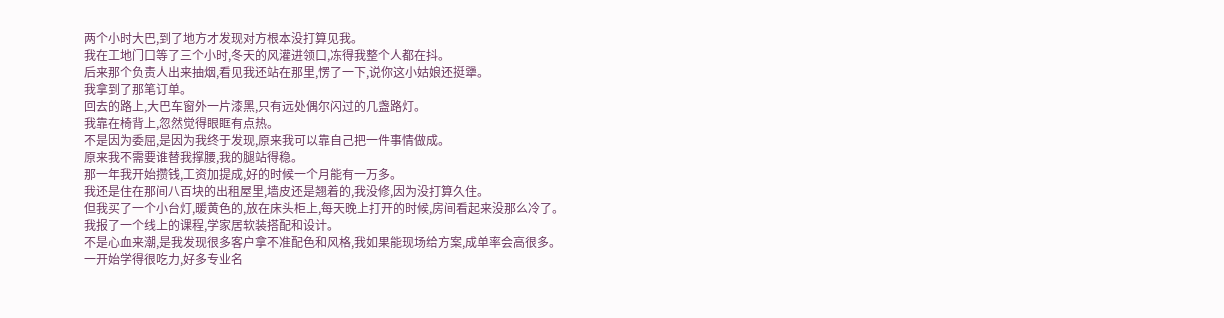两个小时大巴,到了地方才发现对方根本没打算见我。
我在工地门口等了三个小时,冬天的风灌进领口,冻得我整个人都在抖。
后来那个负责人出来抽烟,看见我还站在那里,愣了一下,说你这小姑娘还挺犟。
我拿到了那笔订单。
回去的路上,大巴车窗外一片漆黑,只有远处偶尔闪过的几盏路灯。
我靠在椅背上,忽然觉得眼眶有点热。
不是因为委屈,是因为我终于发现,原来我可以靠自己把一件事情做成。
原来我不需要谁替我撑腰,我的腿站得稳。
那一年我开始攒钱,工资加提成,好的时候一个月能有一万多。
我还是住在那间八百块的出租屋里,墙皮还是翘着的,我没修,因为没打算久住。
但我买了一个小台灯,暖黄色的,放在床头柜上,每天晚上打开的时候,房间看起来没那么冷了。
我报了一个线上的课程,学家居软装搭配和设计。
不是心血来潮,是我发现很多客户拿不准配色和风格,我如果能现场给方案,成单率会高很多。
一开始学得很吃力,好多专业名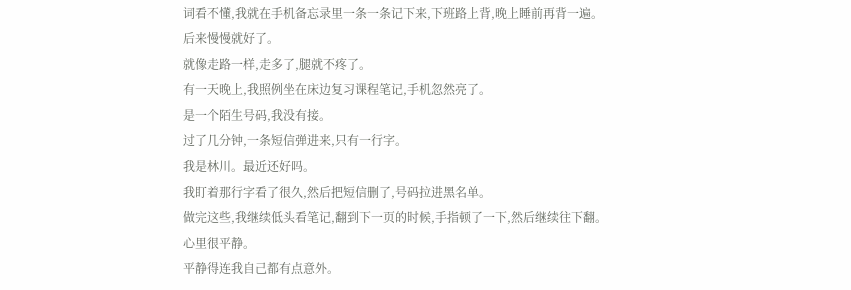词看不懂,我就在手机备忘录里一条一条记下来,下班路上背,晚上睡前再背一遍。
后来慢慢就好了。
就像走路一样,走多了,腿就不疼了。
有一天晚上,我照例坐在床边复习课程笔记,手机忽然亮了。
是一个陌生号码,我没有接。
过了几分钟,一条短信弹进来,只有一行字。
我是林川。最近还好吗。
我盯着那行字看了很久,然后把短信删了,号码拉进黑名单。
做完这些,我继续低头看笔记,翻到下一页的时候,手指顿了一下,然后继续往下翻。
心里很平静。
平静得连我自己都有点意外。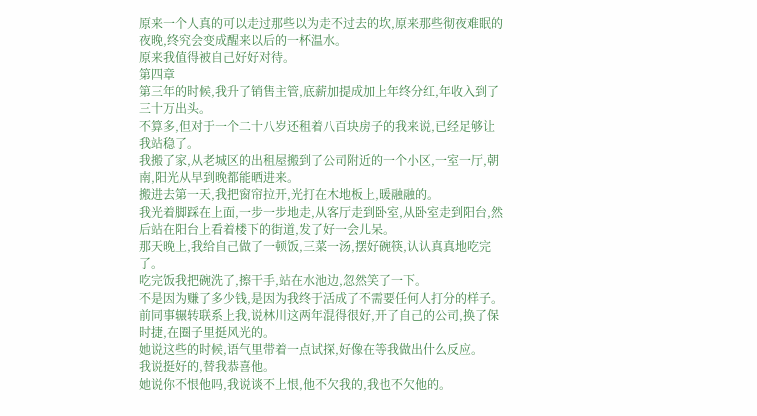原来一个人真的可以走过那些以为走不过去的坎,原来那些彻夜难眠的夜晚,终究会变成醒来以后的一杯温水。
原来我值得被自己好好对待。
第四章
第三年的时候,我升了销售主管,底薪加提成加上年终分红,年收入到了三十万出头。
不算多,但对于一个二十八岁还租着八百块房子的我来说,已经足够让我站稳了。
我搬了家,从老城区的出租屋搬到了公司附近的一个小区,一室一厅,朝南,阳光从早到晚都能晒进来。
搬进去第一天,我把窗帘拉开,光打在木地板上,暖融融的。
我光着脚踩在上面,一步一步地走,从客厅走到卧室,从卧室走到阳台,然后站在阳台上看着楼下的街道,发了好一会儿呆。
那天晚上,我给自己做了一顿饭,三菜一汤,摆好碗筷,认认真真地吃完了。
吃完饭我把碗洗了,擦干手,站在水池边,忽然笑了一下。
不是因为赚了多少钱,是因为我终于活成了不需要任何人打分的样子。
前同事辗转联系上我,说林川这两年混得很好,开了自己的公司,换了保时捷,在圈子里挺风光的。
她说这些的时候,语气里带着一点试探,好像在等我做出什么反应。
我说挺好的,替我恭喜他。
她说你不恨他吗,我说谈不上恨,他不欠我的,我也不欠他的。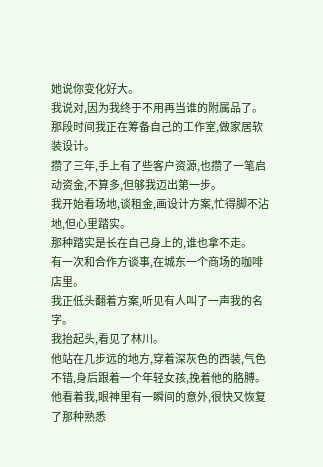她说你变化好大。
我说对,因为我终于不用再当谁的附属品了。
那段时间我正在筹备自己的工作室,做家居软装设计。
攒了三年,手上有了些客户资源,也攒了一笔启动资金,不算多,但够我迈出第一步。
我开始看场地,谈租金,画设计方案,忙得脚不沾地,但心里踏实。
那种踏实是长在自己身上的,谁也拿不走。
有一次和合作方谈事,在城东一个商场的咖啡店里。
我正低头翻着方案,听见有人叫了一声我的名字。
我抬起头,看见了林川。
他站在几步远的地方,穿着深灰色的西装,气色不错,身后跟着一个年轻女孩,挽着他的胳膊。
他看着我,眼神里有一瞬间的意外,很快又恢复了那种熟悉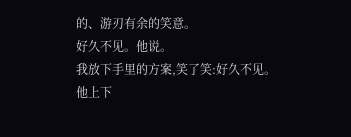的、游刃有余的笑意。
好久不见。他说。
我放下手里的方案,笑了笑:好久不见。
他上下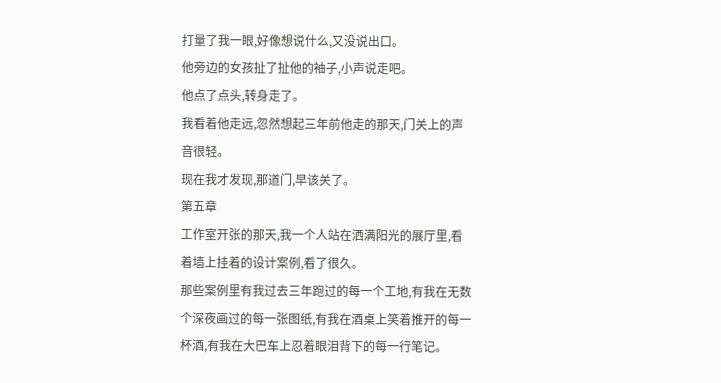打量了我一眼,好像想说什么,又没说出口。
他旁边的女孩扯了扯他的袖子,小声说走吧。
他点了点头,转身走了。
我看着他走远,忽然想起三年前他走的那天,门关上的声音很轻。
现在我才发现,那道门,早该关了。
第五章
工作室开张的那天,我一个人站在洒满阳光的展厅里,看着墙上挂着的设计案例,看了很久。
那些案例里有我过去三年跑过的每一个工地,有我在无数个深夜画过的每一张图纸,有我在酒桌上笑着推开的每一杯酒,有我在大巴车上忍着眼泪背下的每一行笔记。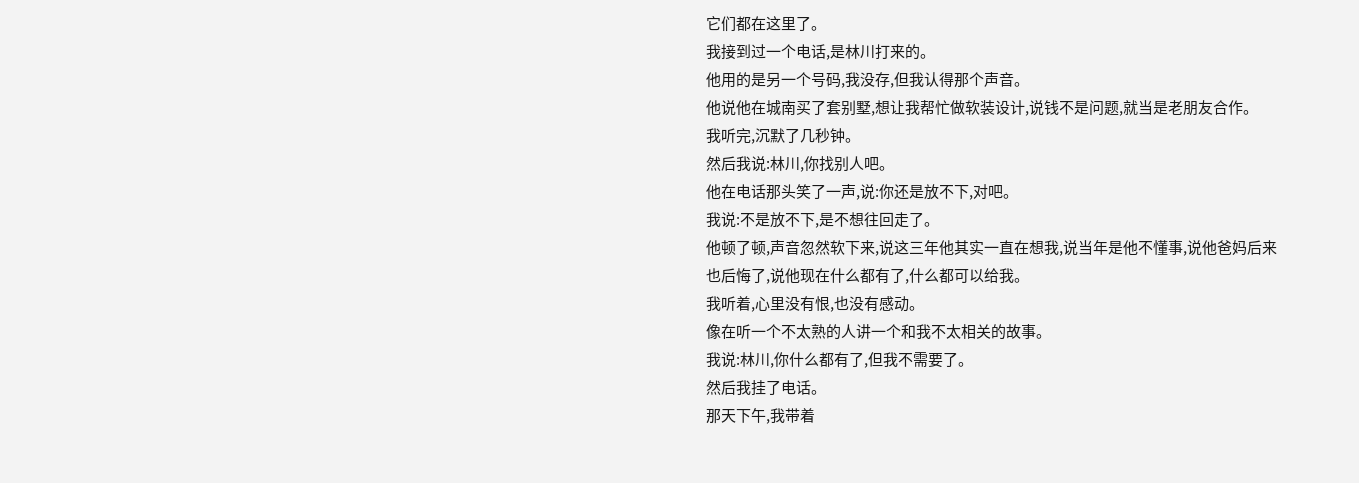它们都在这里了。
我接到过一个电话,是林川打来的。
他用的是另一个号码,我没存,但我认得那个声音。
他说他在城南买了套别墅,想让我帮忙做软装设计,说钱不是问题,就当是老朋友合作。
我听完,沉默了几秒钟。
然后我说:林川,你找别人吧。
他在电话那头笑了一声,说:你还是放不下,对吧。
我说:不是放不下,是不想往回走了。
他顿了顿,声音忽然软下来,说这三年他其实一直在想我,说当年是他不懂事,说他爸妈后来也后悔了,说他现在什么都有了,什么都可以给我。
我听着,心里没有恨,也没有感动。
像在听一个不太熟的人讲一个和我不太相关的故事。
我说:林川,你什么都有了,但我不需要了。
然后我挂了电话。
那天下午,我带着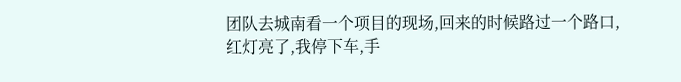团队去城南看一个项目的现场,回来的时候路过一个路口,红灯亮了,我停下车,手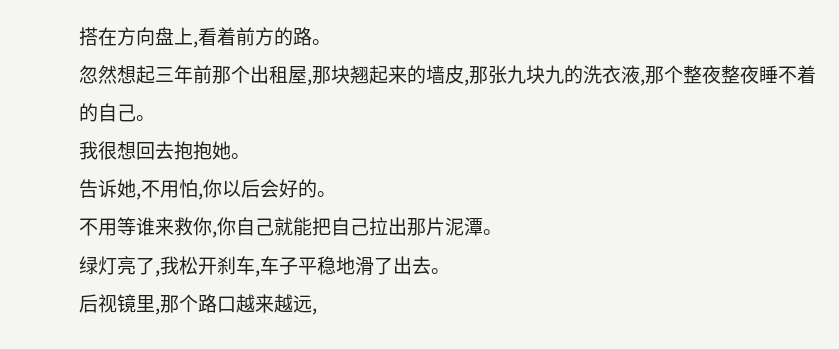搭在方向盘上,看着前方的路。
忽然想起三年前那个出租屋,那块翘起来的墙皮,那张九块九的洗衣液,那个整夜整夜睡不着的自己。
我很想回去抱抱她。
告诉她,不用怕,你以后会好的。
不用等谁来救你,你自己就能把自己拉出那片泥潭。
绿灯亮了,我松开刹车,车子平稳地滑了出去。
后视镜里,那个路口越来越远,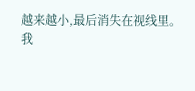越来越小,最后消失在视线里。
我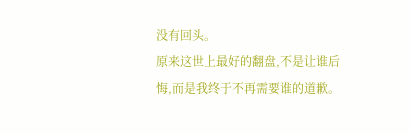没有回头。
原来这世上最好的翻盘,不是让谁后悔,而是我终于不再需要谁的道歉。